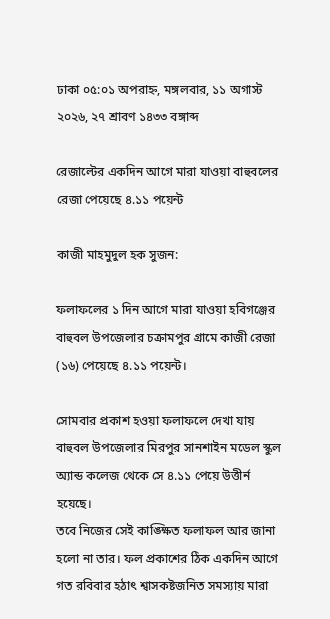ঢাকা ০৫:০১ অপরাহ্ন, মঙ্গলবার, ১১ অগাস্ট ২০২৬, ২৭ শ্রাবণ ১৪৩৩ বঙ্গাব্দ

রেজাল্টের একদিন আগে মারা যাওয়া বাহুবলের রেজা পেয়েছে ৪.১১ পয়েন্ট

কাজী মাহমুদুল হক সুজন:

ফলাফলের ১ দিন আগে মারা যাওয়া হবিগঞ্জের বাহুবল উপজেলার চক্রামপুর গ্রামে কাজী রেজা (১৬) পেয়েছে ৪.১১ পয়েন্ট।

সোমবার প্রকাশ হওয়া ফলাফলে দেখা যায়
বাহুবল উপজেলার মিরপুর সানশাইন মডেল স্কুল অ্যান্ড কলেজ থেকে সে ৪.১১ পেয়ে উত্তীর্ন হয়েছে।
তবে নিজের সেই কাঙ্ক্ষিত ফলাফল আর জানা হলো না তার। ফল প্রকাশের ঠিক একদিন আগে গত রবিবার হঠাৎ শ্বাসকষ্টজনিত সমস্যায় মারা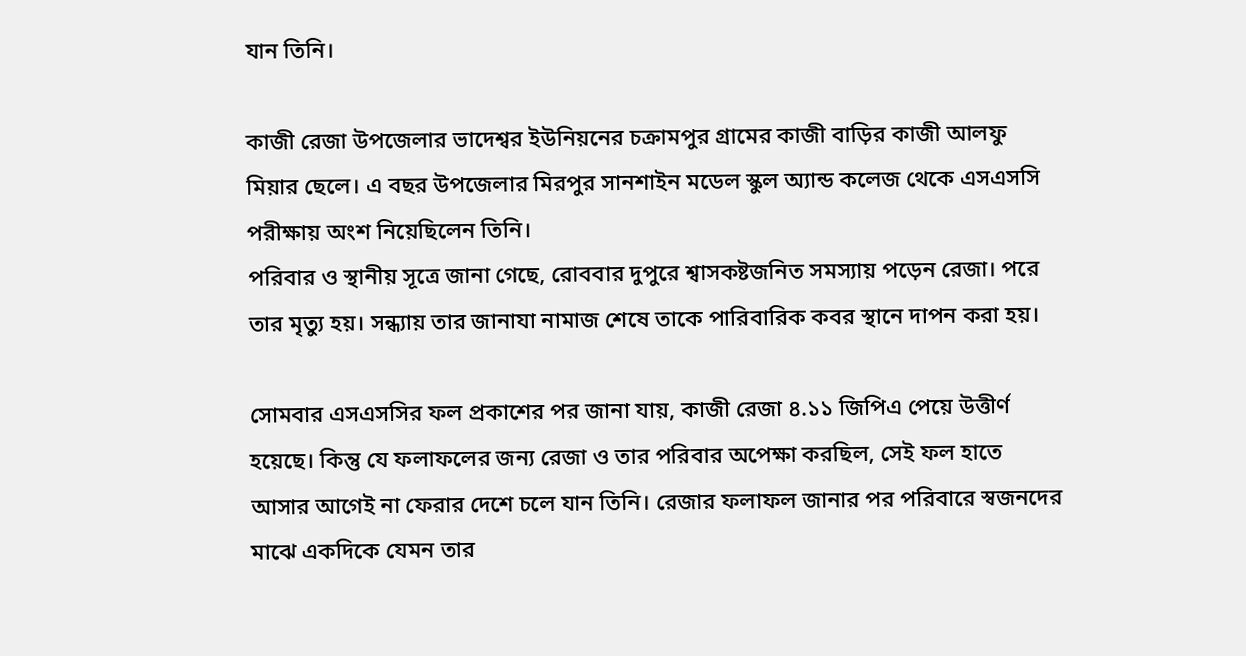যান তিনি।

কাজী রেজা উপজেলার ভাদেশ্বর ইউনিয়নের চক্রামপুর গ্রামের কাজী বাড়ির কাজী আলফু মিয়ার ছেলে। এ বছর উপজেলার মিরপুর সানশাইন মডেল স্কুল অ্যান্ড কলেজ থেকে এসএসসি পরীক্ষায় অংশ নিয়েছিলেন তিনি।
পরিবার ও স্থানীয় সূত্রে জানা গেছে, রোববার দুপুরে শ্বাসকষ্টজনিত সমস্যায় পড়েন রেজা। পরে তার মৃত্যু হয়। সন্ধ্যায় তার জানাযা নামাজ শেষে তাকে পারিবারিক কবর স্থানে দাপন করা হয়।

সোমবার এসএসসির ফল প্রকাশের পর জানা যায়, কাজী রেজা ৪.১১ জিপিএ পেয়ে উত্তীর্ণ হয়েছে। কিন্তু যে ফলাফলের জন্য রেজা ও তার পরিবার অপেক্ষা করছিল, সেই ফল হাতে আসার আগেই না ফেরার দেশে চলে যান তিনি। রেজার ফলাফল জানার পর পরিবারে স্বজনদের মাঝে একদিকে যেমন তার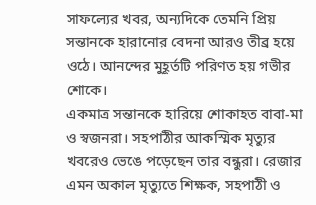সাফল্যের খবর, অন্যদিকে তেমনি প্রিয় সন্তানকে হারানোর বেদনা আরও তীব্র হয়ে ওঠে। আনন্দের মুহূর্তটি পরিণত হয় গভীর শোকে।
একমাত্র সন্তানকে হারিয়ে শোকাহত বাবা-মা ও স্বজনরা। সহপাঠীর আকস্মিক মৃত্যুর খবরেও ভেঙে পড়েছেন তার বন্ধুরা। রেজার এমন অকাল মৃত্যুতে শিক্ষক, সহপাঠী ও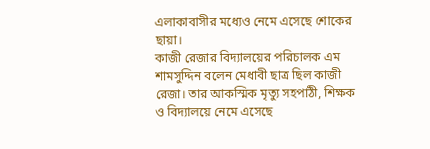এলাকাবাসীর মধ্যেও নেমে এসেছে শোকের ছায়া।
কাজী রেজার বিদ্যালয়ের পরিচালক এম শামসুদ্দিন বলেন মেধাবী ছাত্র ছিল কাজী রেজা। তার আকস্মিক মৃত্যু সহপাঠী, শিক্ষক ও বিদ্যালয়ে নেমে এসেছে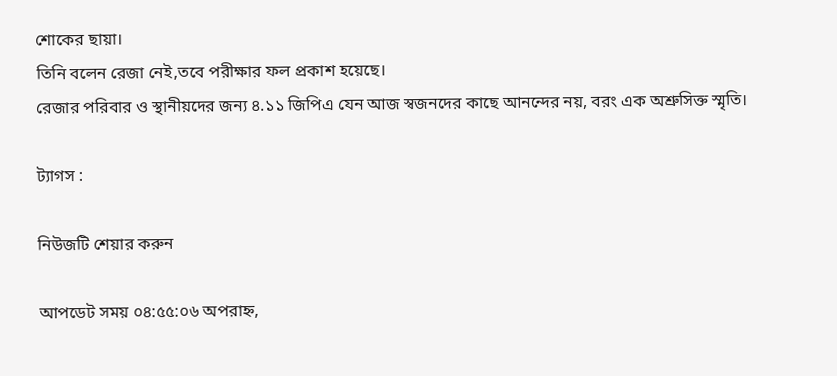শোকের ছায়া।
তিনি বলেন রেজা নেই,তবে পরীক্ষার ফল প্রকাশ হয়েছে।
রেজার পরিবার ও স্থানীয়দের জন্য ৪.১১ জিপিএ যেন আজ স্বজনদের কাছে আনন্দের নয়, বরং এক অশ্রুসিক্ত স্মৃতি।

ট্যাগস :

নিউজটি শেয়ার করুন

আপডেট সময় ০৪:৫৫:০৬ অপরাহ্ন,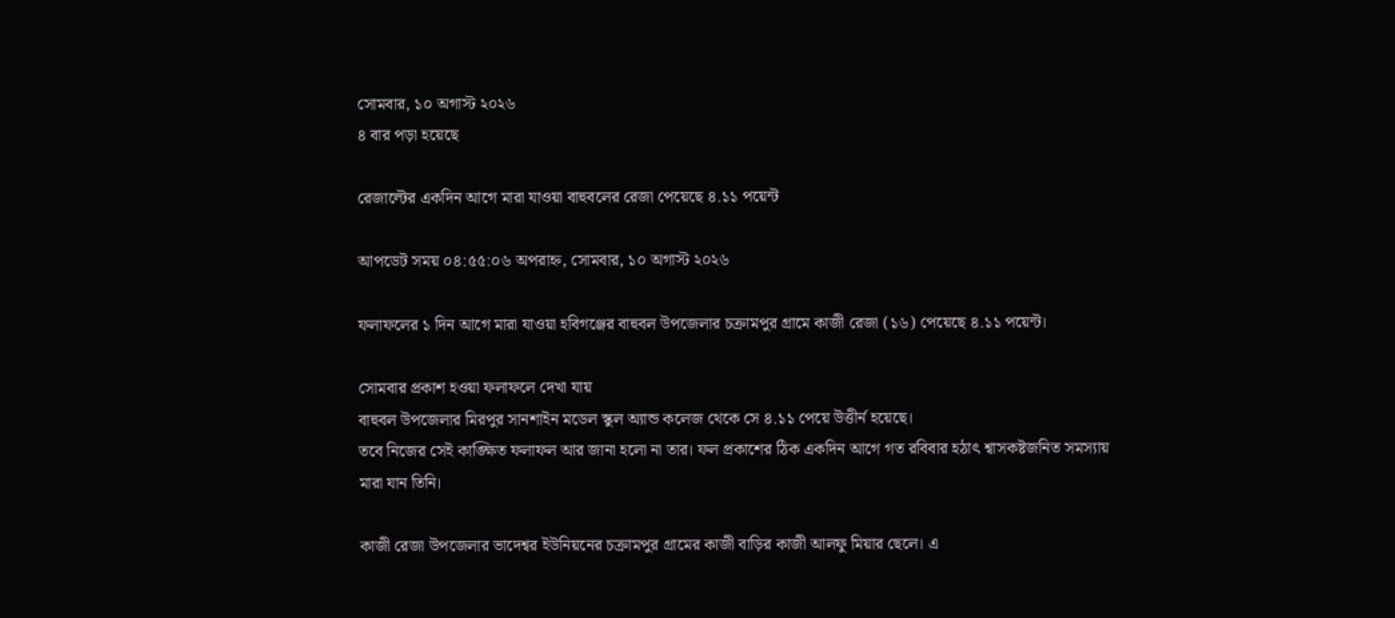সোমবার, ১০ অগাস্ট ২০২৬
৪ বার পড়া হয়েছে

রেজাল্টের একদিন আগে মারা যাওয়া বাহুবলের রেজা পেয়েছে ৪.১১ পয়েন্ট

আপডেট সময় ০৪:৫৫:০৬ অপরাহ্ন, সোমবার, ১০ অগাস্ট ২০২৬

ফলাফলের ১ দিন আগে মারা যাওয়া হবিগঞ্জের বাহুবল উপজেলার চক্রামপুর গ্রামে কাজী রেজা (১৬) পেয়েছে ৪.১১ পয়েন্ট।

সোমবার প্রকাশ হওয়া ফলাফলে দেখা যায়
বাহুবল উপজেলার মিরপুর সানশাইন মডেল স্কুল অ্যান্ড কলেজ থেকে সে ৪.১১ পেয়ে উত্তীর্ন হয়েছে।
তবে নিজের সেই কাঙ্ক্ষিত ফলাফল আর জানা হলো না তার। ফল প্রকাশের ঠিক একদিন আগে গত রবিবার হঠাৎ শ্বাসকষ্টজনিত সমস্যায় মারা যান তিনি।

কাজী রেজা উপজেলার ভাদেশ্বর ইউনিয়নের চক্রামপুর গ্রামের কাজী বাড়ির কাজী আলফু মিয়ার ছেলে। এ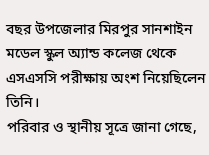বছর উপজেলার মিরপুর সানশাইন মডেল স্কুল অ্যান্ড কলেজ থেকে এসএসসি পরীক্ষায় অংশ নিয়েছিলেন তিনি।
পরিবার ও স্থানীয় সূত্রে জানা গেছে,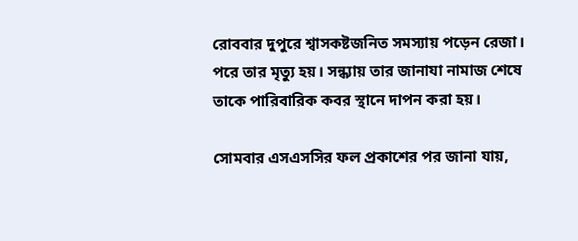রোববার দুপুরে শ্বাসকষ্টজনিত সমস্যায় পড়েন রেজা। পরে তার মৃত্যু হয়। সন্ধ্যায় তার জানাযা নামাজ শেষে তাকে পারিবারিক কবর স্থানে দাপন করা হয়।

সোমবার এসএসসির ফল প্রকাশের পর জানা যায়,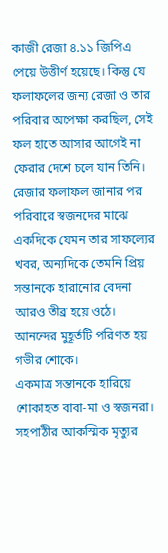কাজী রেজা ৪.১১ জিপিএ পেয়ে উত্তীর্ণ হয়েছে। কিন্তু যে ফলাফলের জন্য রেজা ও তার পরিবার অপেক্ষা করছিল, সেই ফল হাতে আসার আগেই না ফেরার দেশে চলে যান তিনি। রেজার ফলাফল জানার পর পরিবারে স্বজনদের মাঝে একদিকে যেমন তার সাফল্যের খবর, অন্যদিকে তেমনি প্রিয় সন্তানকে হারানোর বেদনা আরও তীব্র হয়ে ওঠে। আনন্দের মুহূর্তটি পরিণত হয় গভীর শোকে।
একমাত্র সন্তানকে হারিয়ে শোকাহত বাবা-মা ও স্বজনরা। সহপাঠীর আকস্মিক মৃত্যুর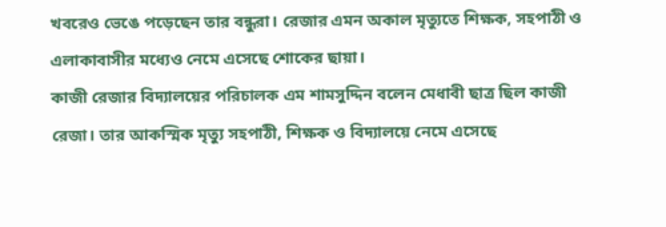খবরেও ভেঙে পড়েছেন তার বন্ধুরা। রেজার এমন অকাল মৃত্যুতে শিক্ষক, সহপাঠী ও এলাকাবাসীর মধ্যেও নেমে এসেছে শোকের ছায়া।
কাজী রেজার বিদ্যালয়ের পরিচালক এম শামসুদ্দিন বলেন মেধাবী ছাত্র ছিল কাজী রেজা। তার আকস্মিক মৃত্যু সহপাঠী, শিক্ষক ও বিদ্যালয়ে নেমে এসেছে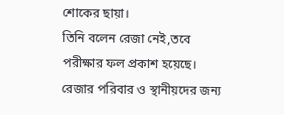শোকের ছায়া।
তিনি বলেন রেজা নেই,তবে পরীক্ষার ফল প্রকাশ হয়েছে।
রেজার পরিবার ও স্থানীয়দের জন্য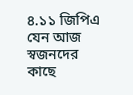৪.১১ জিপিএ যেন আজ স্বজনদের কাছে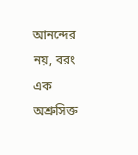আনন্দের নয়, বরং এক অশ্রুসিক্ত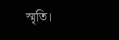স্মৃতি।